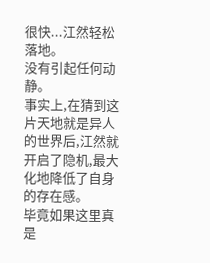很快...江然轻松落地。
没有引起任何动静。
事实上,在猜到这片天地就是异人的世界后,江然就开启了隐机,最大化地降低了自身的存在感。
毕竟如果这里真是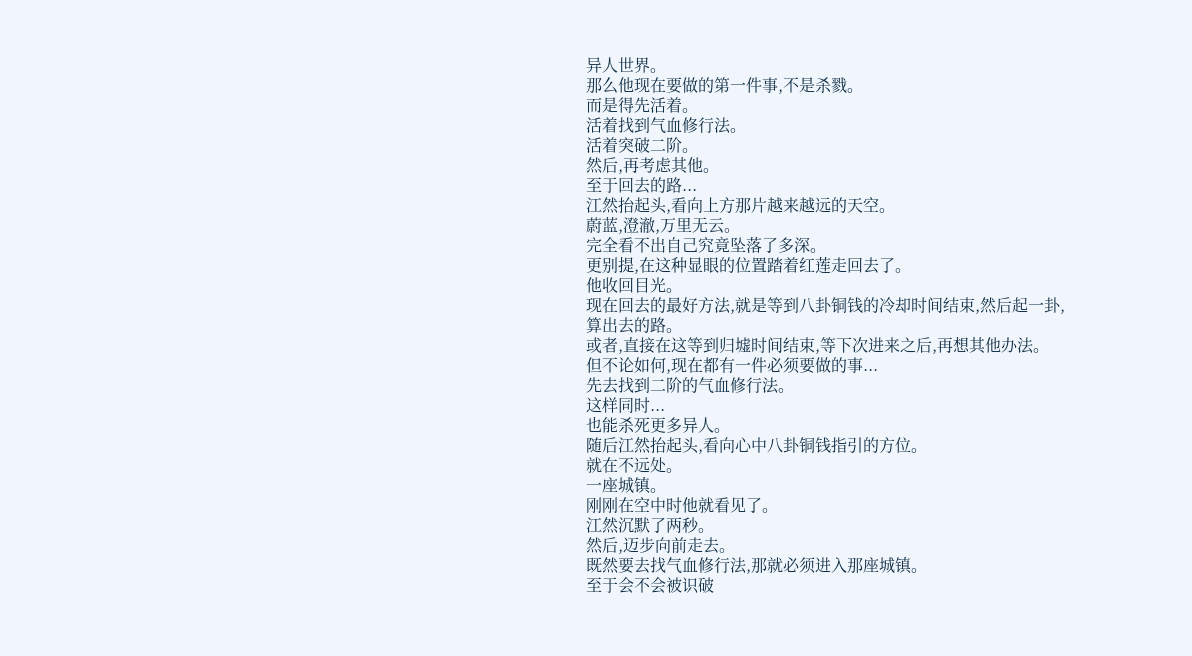异人世界。
那么他现在要做的第一件事,不是杀戮。
而是得先活着。
活着找到气血修行法。
活着突破二阶。
然后,再考虑其他。
至于回去的路...
江然抬起头,看向上方那片越来越远的天空。
蔚蓝,澄澈,万里无云。
完全看不出自己究竟坠落了多深。
更别提,在这种显眼的位置踏着红莲走回去了。
他收回目光。
现在回去的最好方法,就是等到八卦铜钱的冷却时间结束,然后起一卦,算出去的路。
或者,直接在这等到归墟时间结束,等下次进来之后,再想其他办法。
但不论如何,现在都有一件必须要做的事...
先去找到二阶的气血修行法。
这样同时...
也能杀死更多异人。
随后江然抬起头,看向心中八卦铜钱指引的方位。
就在不远处。
一座城镇。
刚刚在空中时他就看见了。
江然沉默了两秒。
然后,迈步向前走去。
既然要去找气血修行法,那就必须进入那座城镇。
至于会不会被识破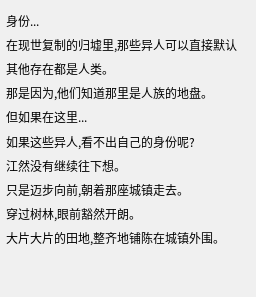身份...
在现世复制的归墟里,那些异人可以直接默认其他存在都是人类。
那是因为,他们知道那里是人族的地盘。
但如果在这里...
如果这些异人,看不出自己的身份呢?
江然没有继续往下想。
只是迈步向前,朝着那座城镇走去。
穿过树林,眼前豁然开朗。
大片大片的田地,整齐地铺陈在城镇外围。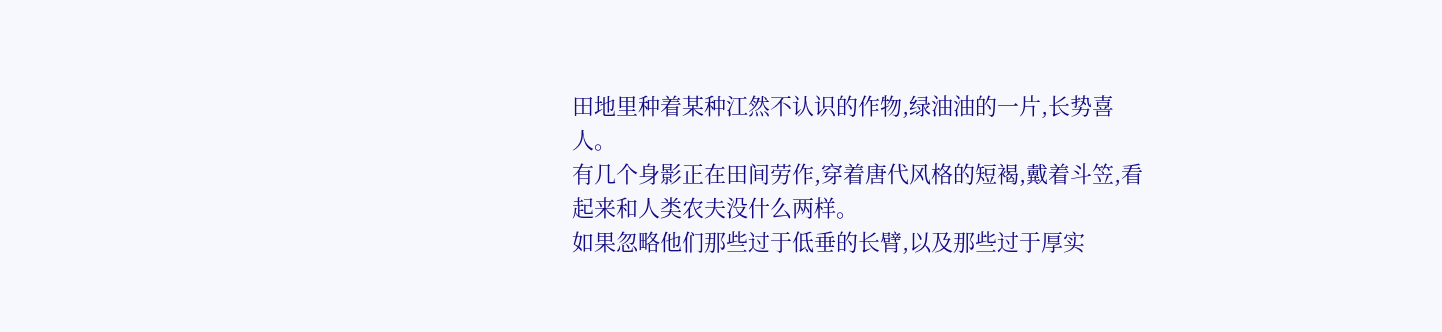田地里种着某种江然不认识的作物,绿油油的一片,长势喜人。
有几个身影正在田间劳作,穿着唐代风格的短褐,戴着斗笠,看起来和人类农夫没什么两样。
如果忽略他们那些过于低垂的长臂,以及那些过于厚实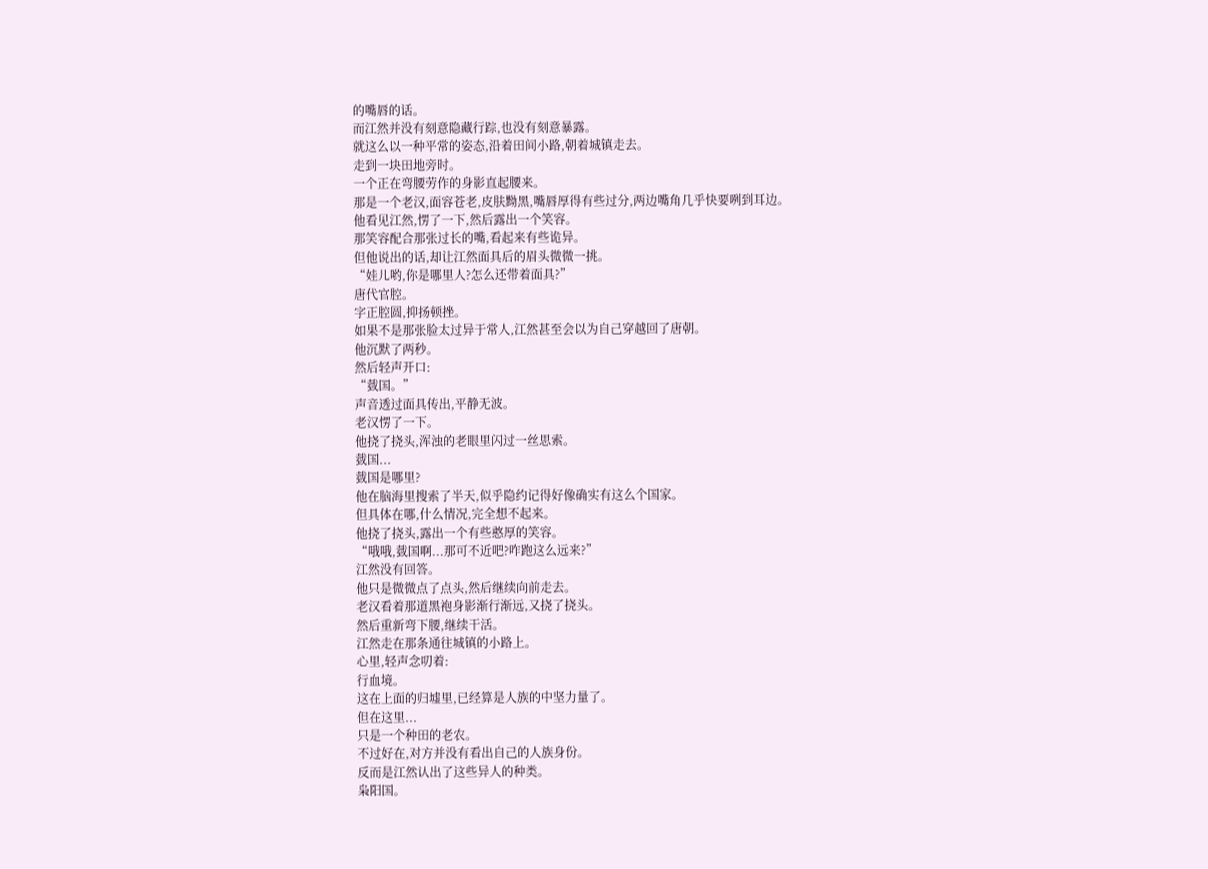的嘴唇的话。
而江然并没有刻意隐藏行踪,也没有刻意暴露。
就这么以一种平常的姿态,沿着田间小路,朝着城镇走去。
走到一块田地旁时。
一个正在弯腰劳作的身影直起腰来。
那是一个老汉,面容苍老,皮肤黝黑,嘴唇厚得有些过分,两边嘴角几乎快要咧到耳边。
他看见江然,愣了一下,然后露出一个笑容。
那笑容配合那张过长的嘴,看起来有些诡异。
但他说出的话,却让江然面具后的眉头微微一挑。
“娃儿哟,你是哪里人?怎么还带着面具?”
唐代官腔。
字正腔圆,抑扬顿挫。
如果不是那张脸太过异于常人,江然甚至会以为自己穿越回了唐朝。
他沉默了两秒。
然后轻声开口:
“臷国。”
声音透过面具传出,平静无波。
老汉愣了一下。
他挠了挠头,浑浊的老眼里闪过一丝思索。
臷国...
臷国是哪里?
他在脑海里搜索了半天,似乎隐约记得好像确实有这么个国家。
但具体在哪,什么情况,完全想不起来。
他挠了挠头,露出一个有些憨厚的笑容。
“哦哦,臷国啊...那可不近吧?咋跑这么远来?”
江然没有回答。
他只是微微点了点头,然后继续向前走去。
老汉看着那道黑袍身影渐行渐远,又挠了挠头。
然后重新弯下腰,继续干活。
江然走在那条通往城镇的小路上。
心里,轻声念叨着:
行血境。
这在上面的归墟里,已经算是人族的中坚力量了。
但在这里...
只是一个种田的老农。
不过好在,对方并没有看出自己的人族身份。
反而是江然认出了这些异人的种类。
枭阳国。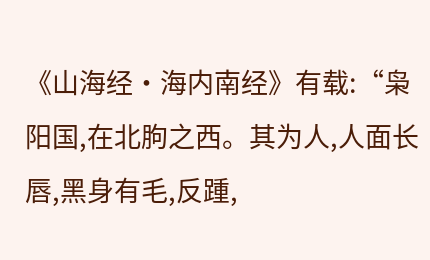《山海经·海内南经》有载:“枭阳国,在北朐之西。其为人,人面长唇,黑身有毛,反踵,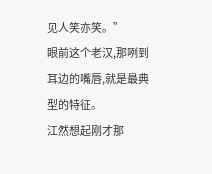见人笑亦笑。”
眼前这个老汉,那咧到耳边的嘴唇,就是最典型的特征。
江然想起刚才那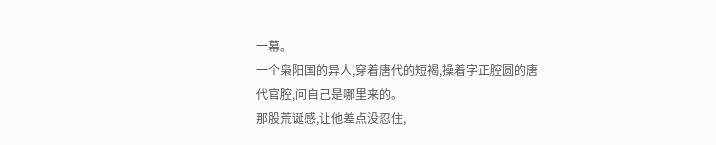一幕。
一个枭阳国的异人,穿着唐代的短褐,操着字正腔圆的唐代官腔,问自己是哪里来的。
那股荒诞感,让他差点没忍住,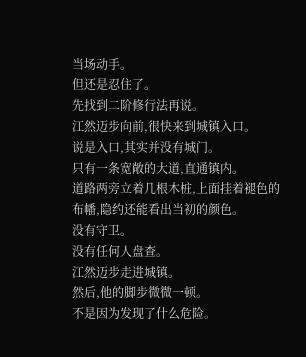当场动手。
但还是忍住了。
先找到二阶修行法再说。
江然迈步向前,很快来到城镇入口。
说是入口,其实并没有城门。
只有一条宽敞的大道,直通镇内。
道路两旁立着几根木桩,上面挂着褪色的布幡,隐约还能看出当初的颜色。
没有守卫。
没有任何人盘查。
江然迈步走进城镇。
然后,他的脚步微微一顿。
不是因为发现了什么危险。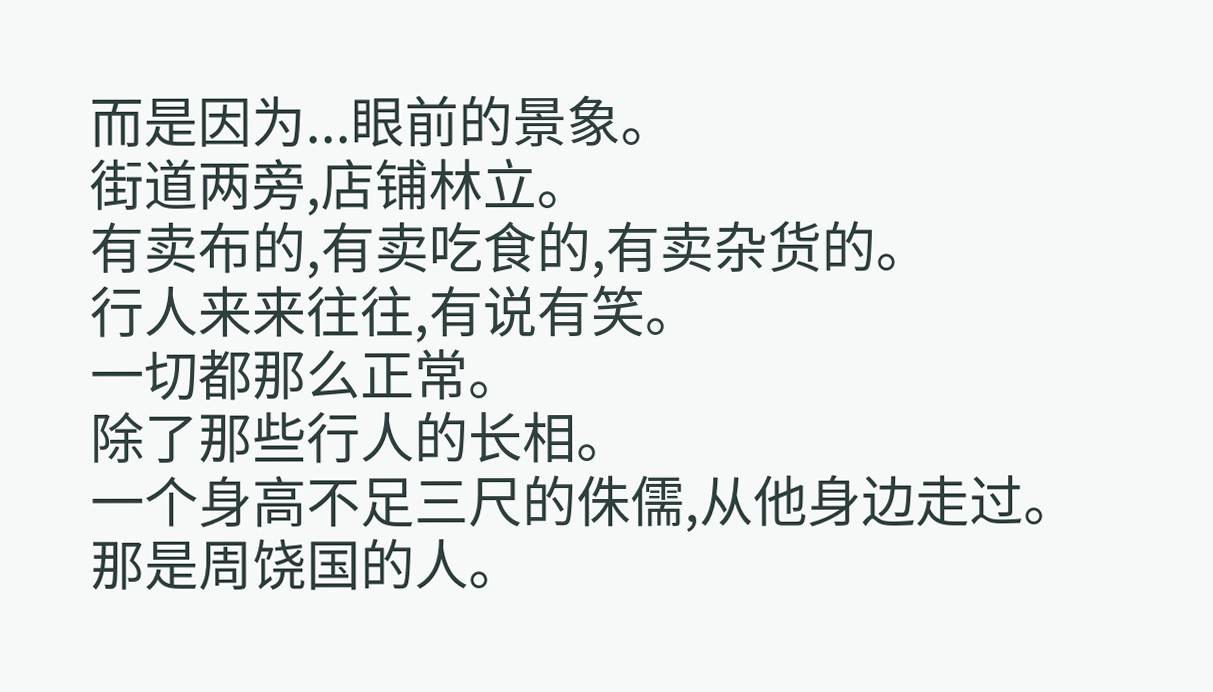而是因为...眼前的景象。
街道两旁,店铺林立。
有卖布的,有卖吃食的,有卖杂货的。
行人来来往往,有说有笑。
一切都那么正常。
除了那些行人的长相。
一个身高不足三尺的侏儒,从他身边走过。
那是周饶国的人。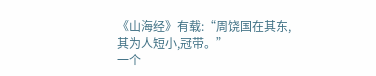《山海经》有载:“周饶国在其东,其为人短小,冠带。”
一个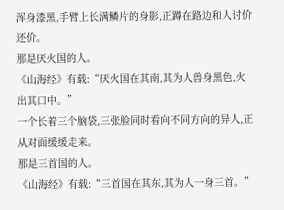浑身漆黑,手臂上长满鳞片的身影,正蹲在路边和人讨价还价。
那是厌火国的人。
《山海经》有载:“厌火国在其南,其为人兽身黑色,火出其口中。”
一个长着三个脑袋,三张脸同时看向不同方向的异人,正从对面缓缓走来。
那是三首国的人。
《山海经》有载:“三首国在其东,其为人一身三首。”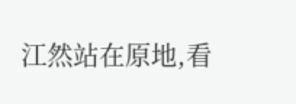江然站在原地,看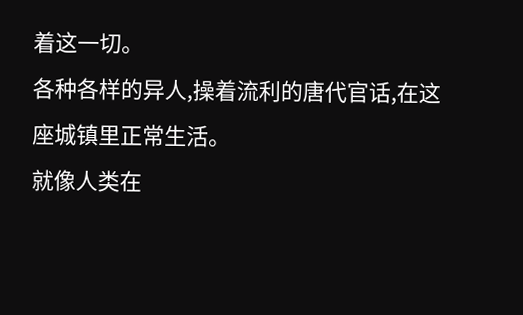着这一切。
各种各样的异人,操着流利的唐代官话,在这座城镇里正常生活。
就像人类在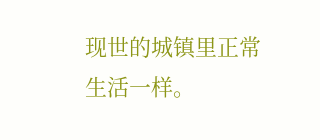现世的城镇里正常生活一样。